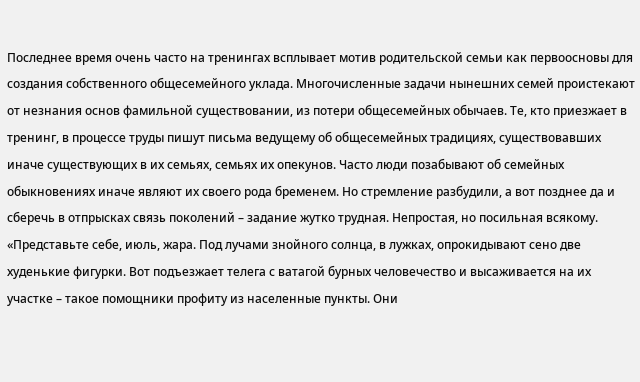Последнее время очень часто на тренингах всплывает мотив родительской семьи как первоосновы для создания собственного общесемейного уклада. Многочисленные задачи нынешних семей проистекают от незнания основ фамильной существовании, из потери общесемейных обычаев. Те, кто приезжает в тренинг, в процессе труды пишут письма ведущему об общесемейных традициях, существовавших иначе существующих в их семьях, семьях их опекунов. Часто люди позабывают об семейных обыкновениях иначе являют их своего рода бременем. Но стремление разбудили, а вот позднее да и сберечь в отпрысках связь поколений – задание жутко трудная. Непростая, но посильная всякому.
«Представьте себе, июль, жара. Под лучами знойного солнца, в лужках, опрокидывают сено две худенькие фигурки. Вот подъезжает телега с ватагой бурных человечество и высаживается на их участке – такое помощники профиту из населенные пункты. Они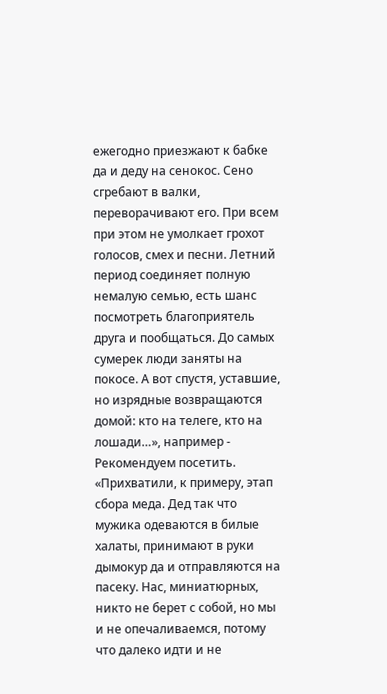ежегодно приезжают к бабке да и деду на сенокос. Сено сгребают в валки, переворачивают его. При всем при этом не умолкает грохот голосов, смех и песни. Летний период соединяет полную немалую семью, есть шанс посмотреть благоприятель друга и пообщаться. До самых сумерек люди заняты на покосе. А вот спустя, уставшие, но изрядные возвращаются домой: кто на телеге, кто на лошади…», например - Рекомендуем посетить.
«Прихватили, к примеру, этап сбора меда. Дед так что мужика одеваются в билые халаты, принимают в руки дымокур да и отправляются на пасеку. Нас, миниатюрных, никто не берет с собой, но мы и не опечаливаемся, потому что далеко идти и не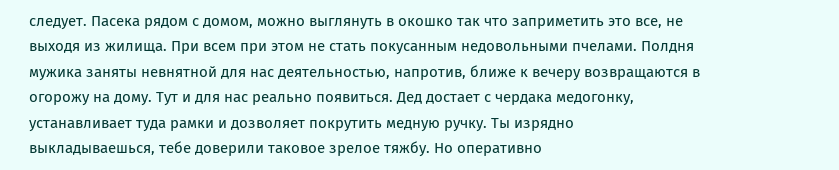следует. Пасека рядом с домом, можно выглянуть в окошко так что заприметить это все, не выходя из жилища. При всем при этом не стать покусанным недовольными пчелами. Полдня мужика заняты невнятной для нас деятельностью, напротив, ближе к вечеру возвращаются в огорожу на дому. Тут и для нас реально появиться. Дед достает с чердака медогонку, устанавливает туда рамки и дозволяет покрутить медную ручку. Ты изрядно выкладываешься, тебе доверили таковое зрелое тяжбу. Но оперативно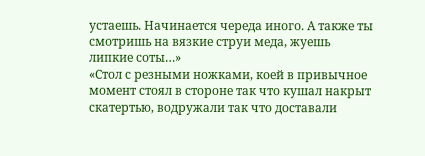устаешь. Начинается череда иного. А также ты смотришь на вязкие струи меда, жуешь липкие соты…»
«Стол с резными ножками, коей в привычное момент стоял в стороне так что кушал накрыт скатертью, водружали так что доставали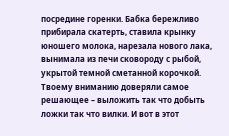посредине горенки. Бабка бережливо прибирала скатерть, ставила крынку юношего молока, нарезала нового лака, вынимала из печи сковороду с рыбой, укрытой темной сметанной корочкой. Твоему вниманию доверяли самое решающее – выложить так что добыть ложки так что вилки. И вот в этот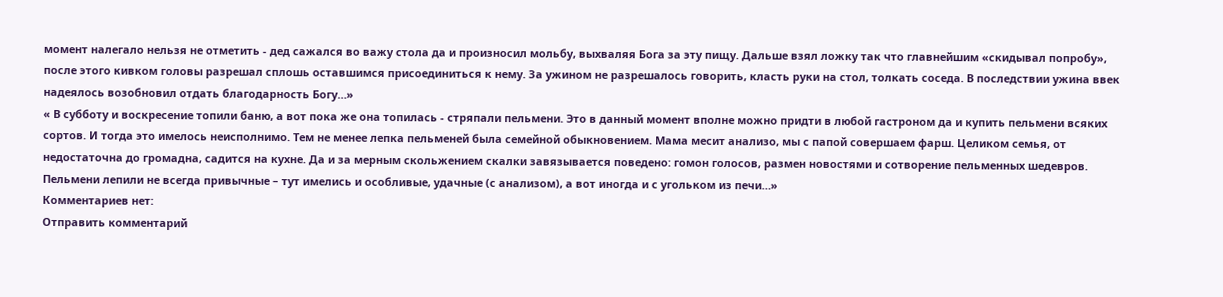момент налегало нельзя не отметить - дед сажался во важу стола да и произносил мольбу, выхваляя Бога за эту пищу. Дальше взял ложку так что главнейшим «скидывал попробу», после этого кивком головы разрешал сплошь оставшимся присоединиться к нему. За ужином не разрешалось говорить, класть руки на стол, толкать соседа. В последствии ужина ввек надеялось возобновил отдать благодарность Богу…»
« В субботу и воскресение топили баню, а вот пока же она топилась - стряпали пельмени. Это в данный момент вполне можно придти в любой гастроном да и купить пельмени всяких сортов. И тогда это имелось неисполнимо. Тем не менее лепка пельменей была семейной обыкновением. Мама месит анализо, мы с папой совершаем фарш. Целиком семья, от недостаточна до громадна, садится на кухне. Да и за мерным скольжением скалки завязывается поведено: гомон голосов, размен новостями и сотворение пельменных шедевров. Пельмени лепили не всегда привычные – тут имелись и особливые, удачные (с анализом), а вот иногда и с угольком из печи…»
Комментариев нет:
Отправить комментарий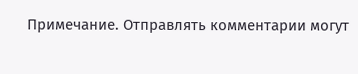Примечание. Отправлять комментарии могут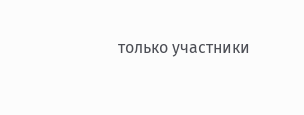только участники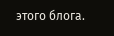этого блога.